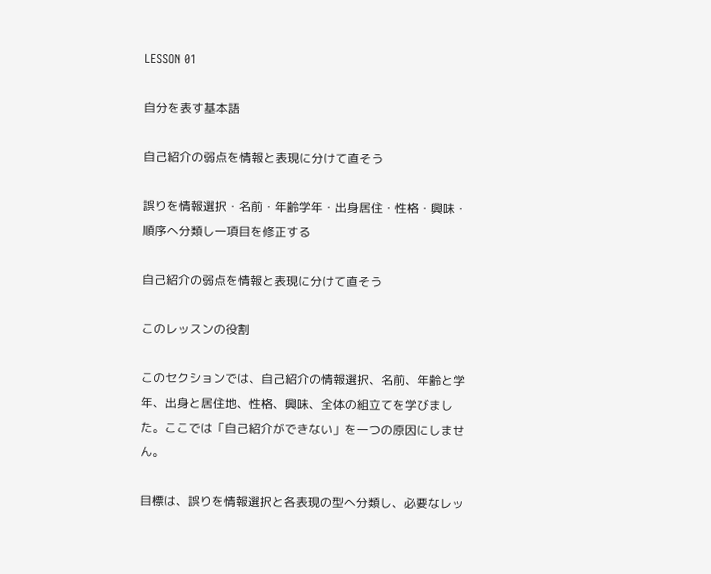LESSON 01

自分を表す基本語

自己紹介の弱点を情報と表現に分けて直そう

誤りを情報選択・名前・年齢学年・出身居住・性格・興味・順序へ分類し一項目を修正する

自己紹介の弱点を情報と表現に分けて直そう

このレッスンの役割

このセクションでは、自己紹介の情報選択、名前、年齢と学年、出身と居住地、性格、興味、全体の組立てを学びました。ここでは「自己紹介ができない」を一つの原因にしません。

目標は、誤りを情報選択と各表現の型へ分類し、必要なレッ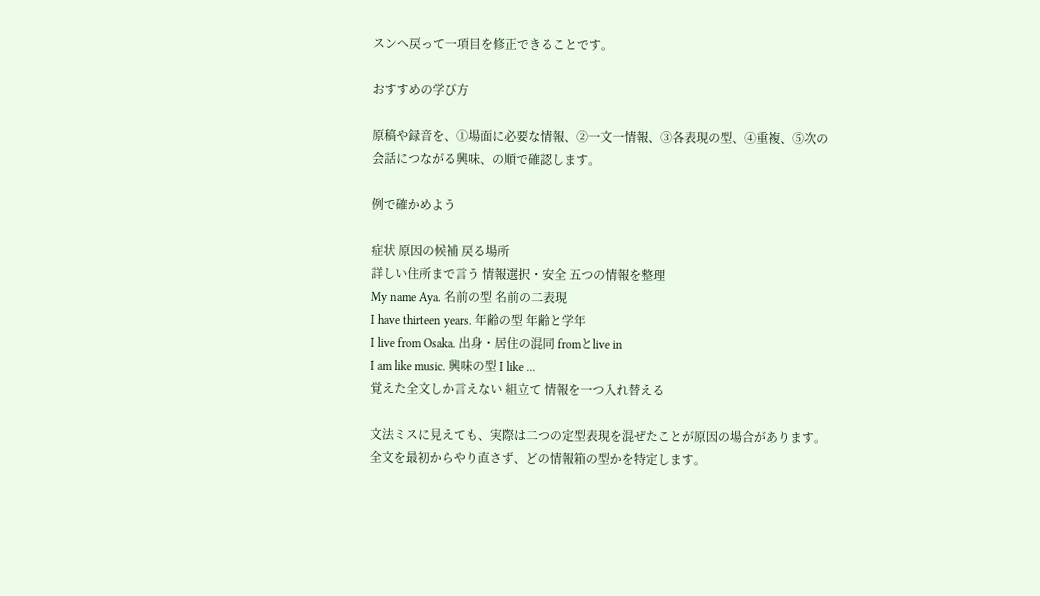スンへ戻って一項目を修正できることです。

おすすめの学び方

原稿や録音を、①場面に必要な情報、②一文一情報、③各表現の型、④重複、⑤次の会話につながる興味、の順で確認します。

例で確かめよう

症状 原因の候補 戻る場所
詳しい住所まで言う 情報選択・安全 五つの情報を整理
My name Aya. 名前の型 名前の二表現
I have thirteen years. 年齢の型 年齢と学年
I live from Osaka. 出身・居住の混同 fromとlive in
I am like music. 興味の型 I like ...
覚えた全文しか言えない 組立て 情報を一つ入れ替える

文法ミスに見えても、実際は二つの定型表現を混ぜたことが原因の場合があります。全文を最初からやり直さず、どの情報箱の型かを特定します。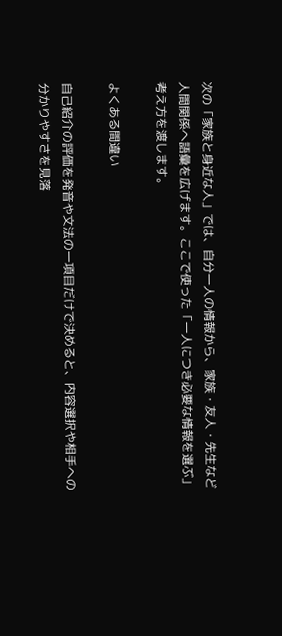次の「家族と身近な人」では、自分一人の情報から、家族・友人・先生など人間関係へ語彙を広げます。ここで使った「一人につき必要な情報を選ぶ」考え方を渡します。

よくある間違い

自己紹介の評価を発音や文法の一項目だけで決めると、内容選択や相手への分かりやすさを見落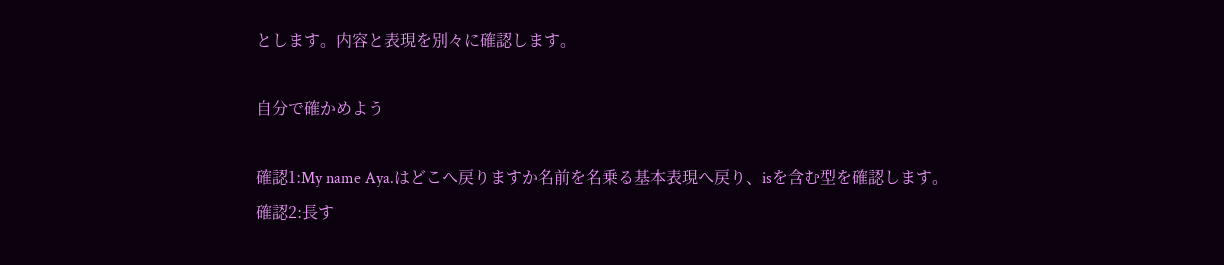とします。内容と表現を別々に確認します。

自分で確かめよう

確認1:My name Aya.はどこへ戻りますか名前を名乗る基本表現へ戻り、isを含む型を確認します。
確認2:長す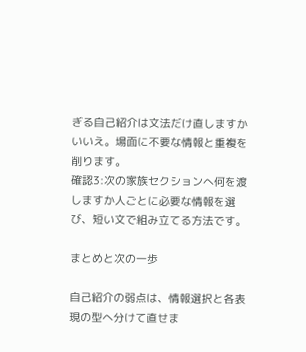ぎる自己紹介は文法だけ直しますかいいえ。場面に不要な情報と重複を削ります。
確認3:次の家族セクションへ何を渡しますか人ごとに必要な情報を選び、短い文で組み立てる方法です。

まとめと次の一歩

自己紹介の弱点は、情報選択と各表現の型へ分けて直せま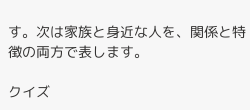す。次は家族と身近な人を、関係と特徴の両方で表します。

クイズ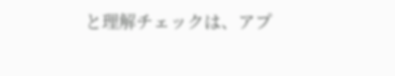と理解チェックは、アプ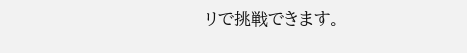リで挑戦できます。